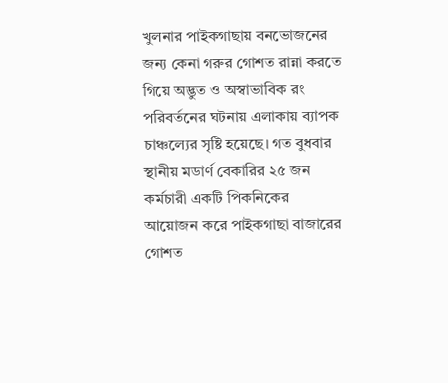খুলনার পাইকগাছায় বনভোজনের জন্য কেনা গরুর গোশত রান্না করতে গিয়ে অদ্ভুত ও অস্বাভাবিক রং পরিবর্তনের ঘটনায় এলাকায় ব্যাপক চাঞ্চল্যের সৃষ্টি হয়েছে। গত বুধবার স্থানীয় মডার্ণ বেকারির ২৫ জন কর্মচারী একটি পিকনিকের আয়োজন করে পাইকগাছা বাজারের গোশত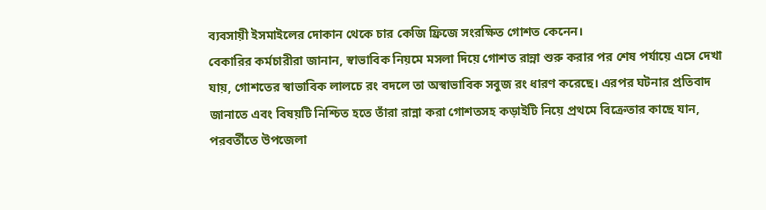ব্যবসায়ী ইসমাইলের দোকান থেকে চার কেজি ফ্রিজে সংরক্ষিত গোশত কেনেন।
বেকারির কর্মচারীরা জানান, স্বাভাবিক নিয়মে মসলা দিয়ে গোশত রান্না শুরু করার পর শেষ পর্যায়ে এসে দেখা যায়, গোশতের স্বাভাবিক লালচে রং বদলে তা অস্বাভাবিক সবুজ রং ধারণ করেছে। এরপর ঘটনার প্রতিবাদ জানাতে এবং বিষয়টি নিশ্চিত হতে তাঁরা রান্না করা গোশতসহ কড়াইটি নিয়ে প্রথমে বিক্রেতার কাছে যান, পরবর্তীতে উপজেলা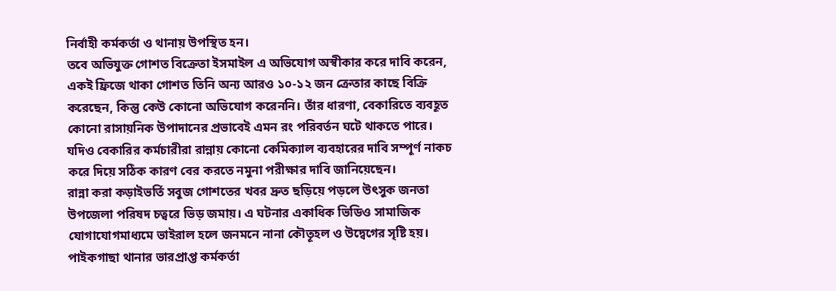নির্বাহী কর্মকর্তা ও থানায় উপস্থিত হন।
তবে অভিযুক্ত গোশত বিক্রেতা ইসমাইল এ অভিযোগ অস্বীকার করে দাবি করেন, একই ফ্রিজে থাকা গোশত তিনি অন্য আরও ১০-১২ জন ক্রেতার কাছে বিক্রি করেছেন, কিন্তু কেউ কোনো অভিযোগ করেননি। তাঁর ধারণা, বেকারিতে ব্যবহূত কোনো রাসায়নিক উপাদানের প্রভাবেই এমন রং পরিবর্তন ঘটে থাকতে পারে। যদিও বেকারির কর্মচারীরা রান্নায় কোনো কেমিক্যাল ব্যবহারের দাবি সম্পূর্ণ নাকচ করে দিয়ে সঠিক কারণ বের করতে নমুনা পরীক্ষার দাবি জানিয়েছেন।
রান্না করা কড়াইভর্তি সবুজ গোশতের খবর দ্রুত ছড়িয়ে পড়লে উৎসুক জনতা উপজেলা পরিষদ চত্বরে ভিড় জমায়। এ ঘটনার একাধিক ভিডিও সামাজিক যোগাযোগমাধ্যমে ভাইরাল হলে জনমনে নানা কৌতূহল ও উদ্বেগের সৃষ্টি হয়।
পাইকগাছা থানার ভারপ্রাপ্ত কর্মকর্তা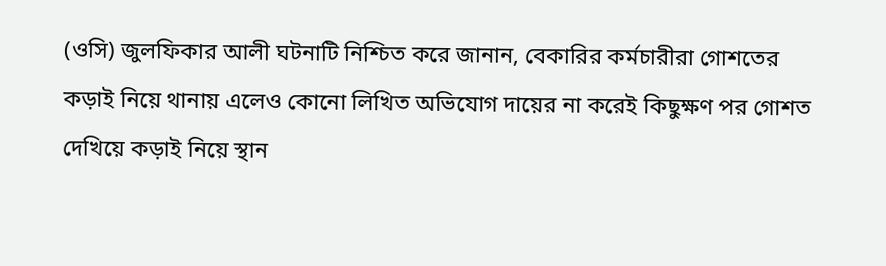(ওসি) জুলফিকার আলী ঘটনাটি নিশ্চিত করে জানান, বেকারির কর্মচারীরা গোশতের কড়াই নিয়ে থানায় এলেও কোনো লিখিত অভিযোগ দায়ের না করেই কিছুক্ষণ পর গোশত দেখিয়ে কড়াই নিয়ে স্থান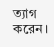ত্যাগ করেন।